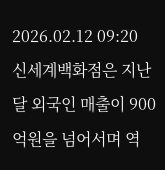2026.02.12 09:20
신세계백화점은 지난달 외국인 매출이 900억원을 넘어서며 역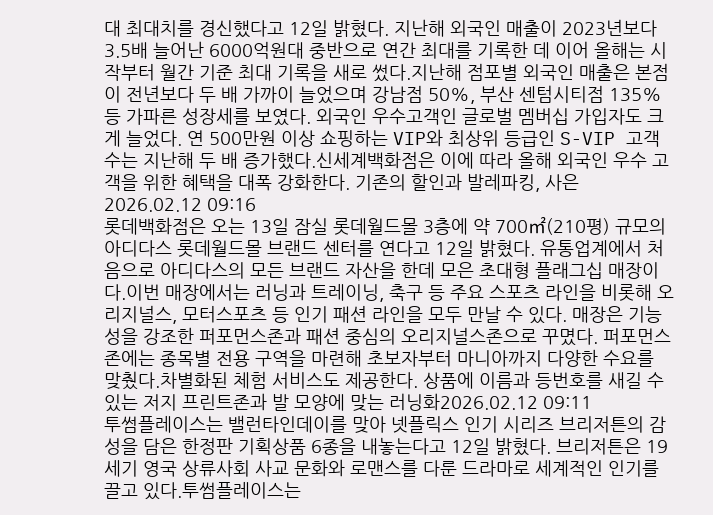대 최대치를 경신했다고 12일 밝혔다. 지난해 외국인 매출이 2023년보다 3.5배 늘어난 6000억원대 중반으로 연간 최대를 기록한 데 이어 올해는 시작부터 월간 기준 최대 기록을 새로 썼다.지난해 점포별 외국인 매출은 본점이 전년보다 두 배 가까이 늘었으며 강남점 50%, 부산 센텀시티점 135% 등 가파른 성장세를 보였다. 외국인 우수고객인 글로벌 멤버십 가입자도 크게 늘었다. 연 500만원 이상 쇼핑하는 VIP와 최상위 등급인 S-VIP 고객 수는 지난해 두 배 증가했다.신세계백화점은 이에 따라 올해 외국인 우수 고객을 위한 혜택을 대폭 강화한다. 기존의 할인과 발레파킹, 사은2026.02.12 09:16
롯데백화점은 오는 13일 잠실 롯데월드몰 3층에 약 700㎡(210평) 규모의 아디다스 롯데월드몰 브랜드 센터를 연다고 12일 밝혔다. 유통업계에서 처음으로 아디다스의 모든 브랜드 자산을 한데 모은 초대형 플래그십 매장이다.이번 매장에서는 러닝과 트레이닝, 축구 등 주요 스포츠 라인을 비롯해 오리지널스, 모터스포츠 등 인기 패션 라인을 모두 만날 수 있다. 매장은 기능성을 강조한 퍼포먼스존과 패션 중심의 오리지널스존으로 꾸몄다. 퍼포먼스존에는 종목별 전용 구역을 마련해 초보자부터 마니아까지 다양한 수요를 맞췄다.차별화된 체험 서비스도 제공한다. 상품에 이름과 등번호를 새길 수 있는 저지 프린트존과 발 모양에 맞는 러닝화2026.02.12 09:11
투썸플레이스는 밸런타인데이를 맞아 넷플릭스 인기 시리즈 브리저튼의 감성을 담은 한정판 기획상품 6종을 내놓는다고 12일 밝혔다. 브리저튼은 19세기 영국 상류사회 사교 문화와 로맨스를 다룬 드라마로 세계적인 인기를 끌고 있다.투썸플레이스는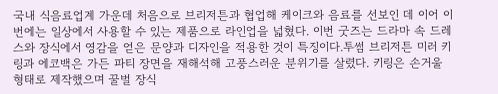국내 식음료업계 가운데 처음으로 브리저튼과 협업해 케이크와 음료를 선보인 데 이어 이번에는 일상에서 사용할 수 있는 제품으로 라인업을 넓혔다. 이번 굿즈는 드라마 속 드레스와 장식에서 영감을 얻은 문양과 디자인을 적용한 것이 특징이다.투썸 브리저튼 미러 키링과 에코백은 가든 파티 장면을 재해석해 고풍스러운 분위기를 살렸다. 키링은 손거울 형태로 제작했으며 꿀벌 장식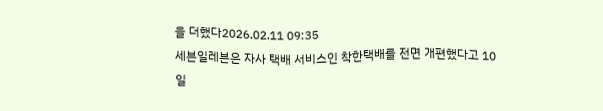을 더했다2026.02.11 09:35
세븐일레븐은 자사 택배 서비스인 착한택배를 전면 개편했다고 10일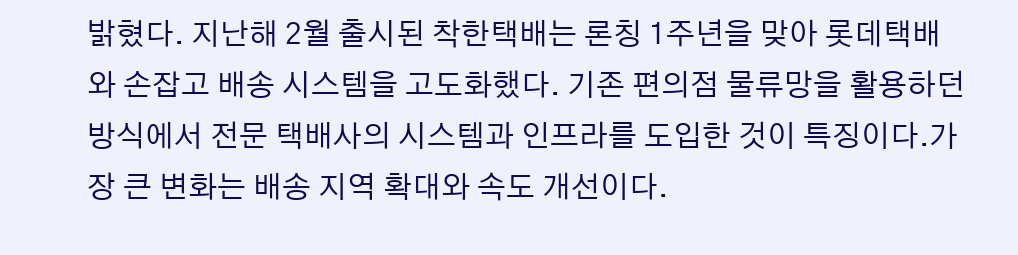밝혔다. 지난해 2월 출시된 착한택배는 론칭 1주년을 맞아 롯데택배와 손잡고 배송 시스템을 고도화했다. 기존 편의점 물류망을 활용하던 방식에서 전문 택배사의 시스템과 인프라를 도입한 것이 특징이다.가장 큰 변화는 배송 지역 확대와 속도 개선이다.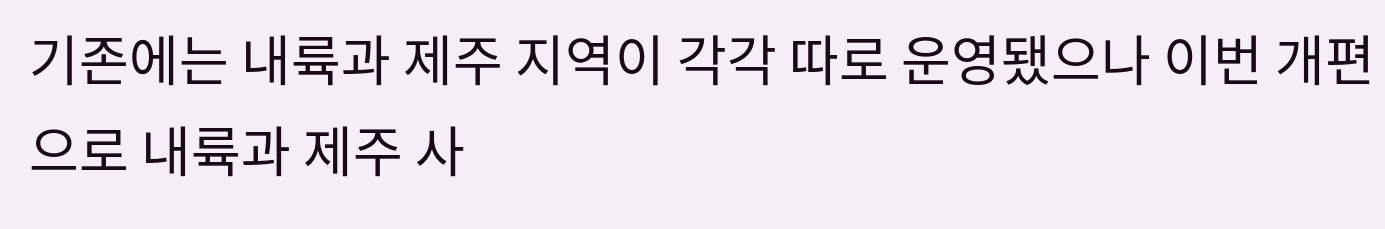기존에는 내륙과 제주 지역이 각각 따로 운영됐으나 이번 개편으로 내륙과 제주 사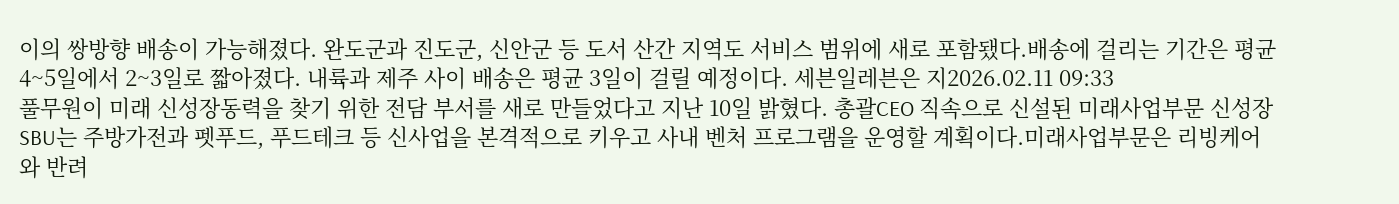이의 쌍방향 배송이 가능해졌다. 완도군과 진도군, 신안군 등 도서 산간 지역도 서비스 범위에 새로 포함됐다.배송에 걸리는 기간은 평균 4~5일에서 2~3일로 짧아졌다. 내륙과 제주 사이 배송은 평균 3일이 걸릴 예정이다. 세븐일레븐은 지2026.02.11 09:33
풀무원이 미래 신성장동력을 찾기 위한 전담 부서를 새로 만들었다고 지난 10일 밝혔다. 총괄CEO 직속으로 신설된 미래사업부문 신성장 SBU는 주방가전과 펫푸드, 푸드테크 등 신사업을 본격적으로 키우고 사내 벤처 프로그램을 운영할 계획이다.미래사업부문은 리빙케어와 반려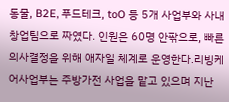동물, B2E, 푸드테크, toO 등 5개 사업부와 사내 창업팀으로 짜였다. 인원은 60명 안팎으로, 빠른 의사결정을 위해 애자일 체계로 운영한다.리빙케어사업부는 주방가전 사업을 맡고 있으며 지난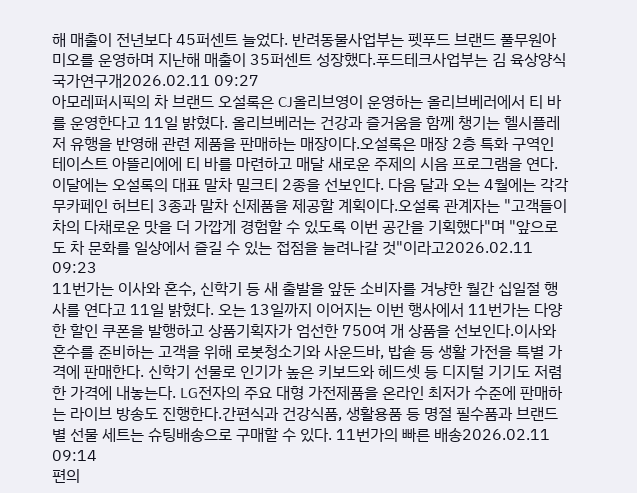해 매출이 전년보다 45퍼센트 늘었다. 반려동물사업부는 펫푸드 브랜드 풀무원아미오를 운영하며 지난해 매출이 35퍼센트 성장했다.푸드테크사업부는 김 육상양식 국가연구개2026.02.11 09:27
아모레퍼시픽의 차 브랜드 오설록은 CJ올리브영이 운영하는 올리브베러에서 티 바를 운영한다고 11일 밝혔다. 올리브베러는 건강과 즐거움을 함께 챙기는 헬시플레저 유행을 반영해 관련 제품을 판매하는 매장이다.오설록은 매장 2층 특화 구역인 테이스트 아뜰리에에 티 바를 마련하고 매달 새로운 주제의 시음 프로그램을 연다. 이달에는 오설록의 대표 말차 밀크티 2종을 선보인다. 다음 달과 오는 4월에는 각각 무카페인 허브티 3종과 말차 신제품을 제공할 계획이다.오설록 관계자는 "고객들이 차의 다채로운 맛을 더 가깝게 경험할 수 있도록 이번 공간을 기획했다"며 "앞으로도 차 문화를 일상에서 즐길 수 있는 접점을 늘려나갈 것"이라고2026.02.11 09:23
11번가는 이사와 혼수, 신학기 등 새 출발을 앞둔 소비자를 겨냥한 월간 십일절 행사를 연다고 11일 밝혔다. 오는 13일까지 이어지는 이번 행사에서 11번가는 다양한 할인 쿠폰을 발행하고 상품기획자가 엄선한 750여 개 상품을 선보인다.이사와 혼수를 준비하는 고객을 위해 로봇청소기와 사운드바, 밥솥 등 생활 가전을 특별 가격에 판매한다. 신학기 선물로 인기가 높은 키보드와 헤드셋 등 디지털 기기도 저렴한 가격에 내놓는다. LG전자의 주요 대형 가전제품을 온라인 최저가 수준에 판매하는 라이브 방송도 진행한다.간편식과 건강식품, 생활용품 등 명절 필수품과 브랜드별 선물 세트는 슈팅배송으로 구매할 수 있다. 11번가의 빠른 배송2026.02.11 09:14
편의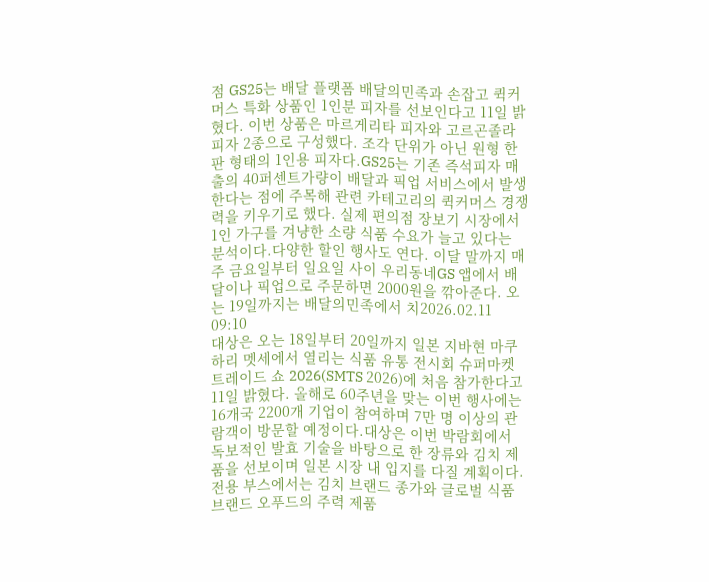점 GS25는 배달 플랫폼 배달의민족과 손잡고 퀵커머스 특화 상품인 1인분 피자를 선보인다고 11일 밝혔다. 이번 상품은 마르게리타 피자와 고르곤졸라 피자 2종으로 구성했다. 조각 단위가 아닌 원형 한 판 형태의 1인용 피자다.GS25는 기존 즉석피자 매출의 40퍼센트가량이 배달과 픽업 서비스에서 발생한다는 점에 주목해 관련 카테고리의 퀵커머스 경쟁력을 키우기로 했다. 실제 편의점 장보기 시장에서 1인 가구를 겨냥한 소량 식품 수요가 늘고 있다는 분석이다.다양한 할인 행사도 연다. 이달 말까지 매주 금요일부터 일요일 사이 우리동네GS 앱에서 배달이나 픽업으로 주문하면 2000원을 깎아준다. 오는 19일까지는 배달의민족에서 치2026.02.11 09:10
대상은 오는 18일부터 20일까지 일본 지바현 마쿠하리 멧세에서 열리는 식품 유통 전시회 슈퍼마켓 트레이드 쇼 2026(SMTS 2026)에 처음 참가한다고 11일 밝혔다. 올해로 60주년을 맞는 이번 행사에는 16개국 2200개 기업이 참여하며 7만 명 이상의 관람객이 방문할 예정이다.대상은 이번 박람회에서 독보적인 발효 기술을 바탕으로 한 장류와 김치 제품을 선보이며 일본 시장 내 입지를 다질 계획이다. 전용 부스에서는 김치 브랜드 종가와 글로벌 식품 브랜드 오푸드의 주력 제품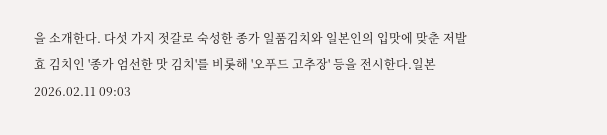을 소개한다. 다섯 가지 젓갈로 숙성한 종가 일품김치와 일본인의 입맛에 맞춘 저발효 김치인 '종가 엄선한 맛 김치'를 비롯해 '오푸드 고추장' 등을 전시한다.일본2026.02.11 09:03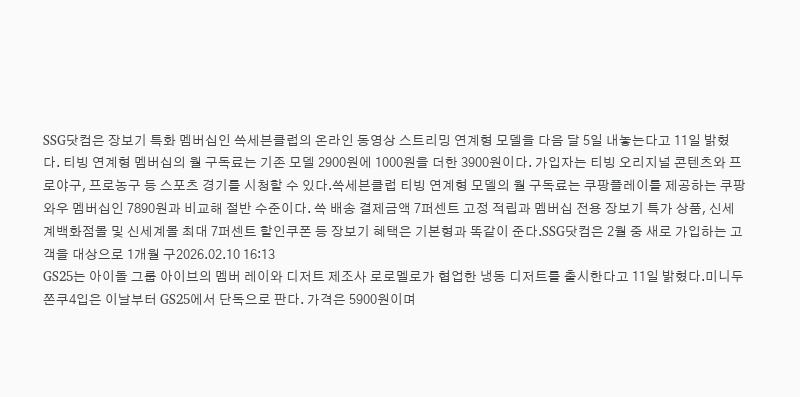SSG닷컴은 장보기 특화 멤버십인 쓱세븐클럽의 온라인 동영상 스트리밍 연계형 모델을 다음 달 5일 내놓는다고 11일 밝혔다. 티빙 연계형 멤버십의 월 구독료는 기존 모델 2900원에 1000원을 더한 3900원이다. 가입자는 티빙 오리지널 콘텐츠와 프로야구, 프로농구 등 스포츠 경기를 시청할 수 있다.쓱세븐클럽 티빙 연계형 모델의 월 구독료는 쿠팡플레이를 제공하는 쿠팡 와우 멤버십인 7890원과 비교해 절반 수준이다. 쓱 배송 결제금액 7퍼센트 고정 적립과 멤버십 전용 장보기 특가 상품, 신세계백화점몰 및 신세계몰 최대 7퍼센트 할인쿠폰 등 장보기 혜택은 기본형과 똑같이 준다.SSG닷컴은 2월 중 새로 가입하는 고객을 대상으로 1개월 구2026.02.10 16:13
GS25는 아이돌 그룹 아이브의 멤버 레이와 디저트 제조사 로로멜로가 협업한 냉동 디저트를 출시한다고 11일 밝혔다.미니두쫀쿠4입은 이날부터 GS25에서 단독으로 판다. 가격은 5900원이며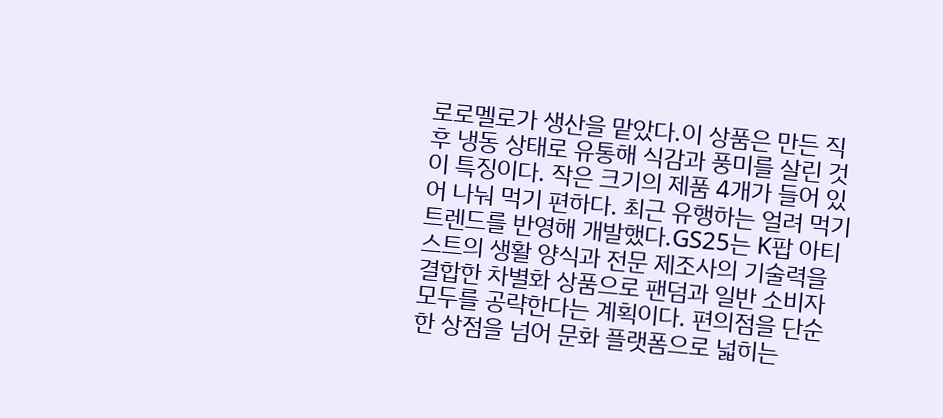로로멜로가 생산을 맡았다.이 상품은 만든 직후 냉동 상태로 유통해 식감과 풍미를 살린 것이 특징이다. 작은 크기의 제품 4개가 들어 있어 나눠 먹기 편하다. 최근 유행하는 얼려 먹기 트렌드를 반영해 개발했다.GS25는 K팝 아티스트의 생활 양식과 전문 제조사의 기술력을 결합한 차별화 상품으로 팬덤과 일반 소비자 모두를 공략한다는 계획이다. 편의점을 단순한 상점을 넘어 문화 플랫폼으로 넓히는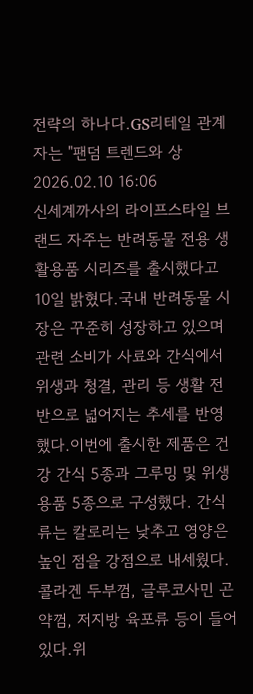전략의 하나다.GS리테일 관계자는 "팬덤 트렌드와 상2026.02.10 16:06
신세계까사의 라이프스타일 브랜드 자주는 반려동물 전용 생활용품 시리즈를 출시했다고 10일 밝혔다.국내 반려동물 시장은 꾸준히 성장하고 있으며 관련 소비가 사료와 간식에서 위생과 청결, 관리 등 생활 전반으로 넓어지는 추세를 반영했다.이번에 출시한 제품은 건강 간식 5종과 그루밍 및 위생용품 5종으로 구성했다. 간식류는 칼로리는 낮추고 영양은 높인 점을 강점으로 내세웠다. 콜라겐 두부껌, 글루코사민 곤약껌, 저지방 육포류 등이 들어있다.위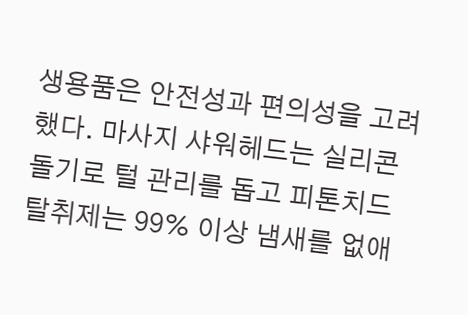생용품은 안전성과 편의성을 고려했다. 마사지 샤워헤드는 실리콘 돌기로 털 관리를 돕고 피톤치드 탈취제는 99% 이상 냄새를 없애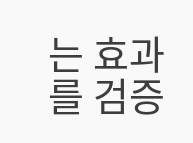는 효과를 검증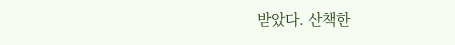받았다. 산책한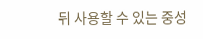뒤 사용할 수 있는 중성